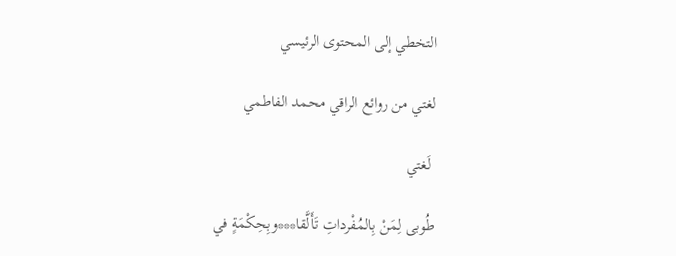التخطي إلى المحتوى الرئيسي

لغتي من روائع الراقي محمد الفاطمي

 لَغتي

طُوبى لِمَنْ بِالمُفْرداتِ تَأَلَّقا***وبِحِكْمَةٍ في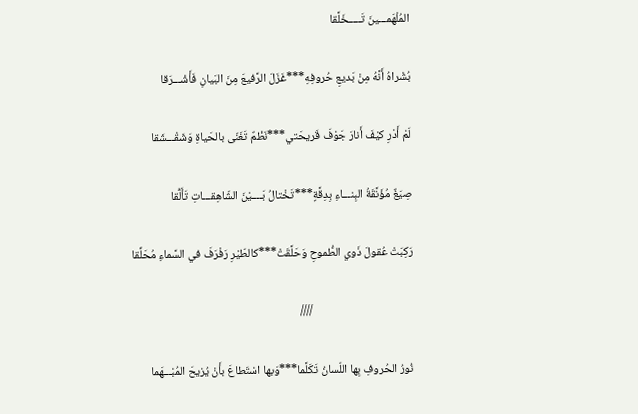المُلْهَمـــينَ تَـــــخَلَّقا

بُشْراهُ أَنَّهُ مِنْ بَديعِ حُروفِهِ***غَزَلَ الرَّفيعَ مِنَ البَيانِ فَأَشْـــرَقا

لَمْ أَدْرِ كيْفَ أَنارَ جَوْفَ قَريحَتي***نَظْمٌ تَغَنّى بالحَياةِ وَشَقْـــشَقا

صِيَغٌ مُؤَنَّقَةُ البِنـــاءِ بِدِقَّةٍ***تَخْتالُ بَــــيْنَ الشّاهِقـــاتِ تَأَلُّقا

رَكِبَتْ عُقولَ ذَوي الطُّموحِ وَحَلَّقَتْ***كالطّيْرِ رَفْرَفَ في السَّماءِ مُحَلِّقا

                                      ////

نُورُ الحُروفِ بِها اللّسانُ تَكَلَّما***وَبها اسْتَطاعَ بأَنْ يُزيحَ المُبْـــهَما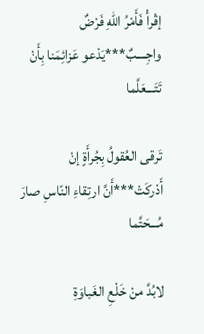إقْرأْ فَأَمْرُ اللهِ فَرْضٌ واجِــــبٌ***يَدْعو عَزائِمَنا بِأَنْ تَتَـــعَلَّما

تَرقى العُقولُ بِجُرأَةٍ إنْ أَدْركَتْ***أَنَّ ارتِقاءِ النّاسِ صارَ مُـــحَتَّما

لابُدَّ منْ خَلْعِ الغَباوَةِ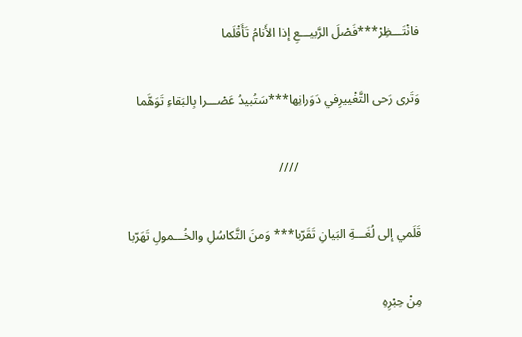فانْتَـــظِرْ***فَصْلَ الرَّبيـــعِ إذا الأَنامُ تَأَقْلَما

وَتَرى رَحى التَّغْييرِفي دَوَرانِها***سَتُبيدُ عَصْـــرا بِالبَقاءِ تَوَهَّما

                                       ////

قَلَمي إلى لُغَـــةِ البَيانِ تَقَرّبا*** وَمنَ التَّكاسُلِ والخُـــمولِ تَهَرّبا

مِنْ حِبْرِهِ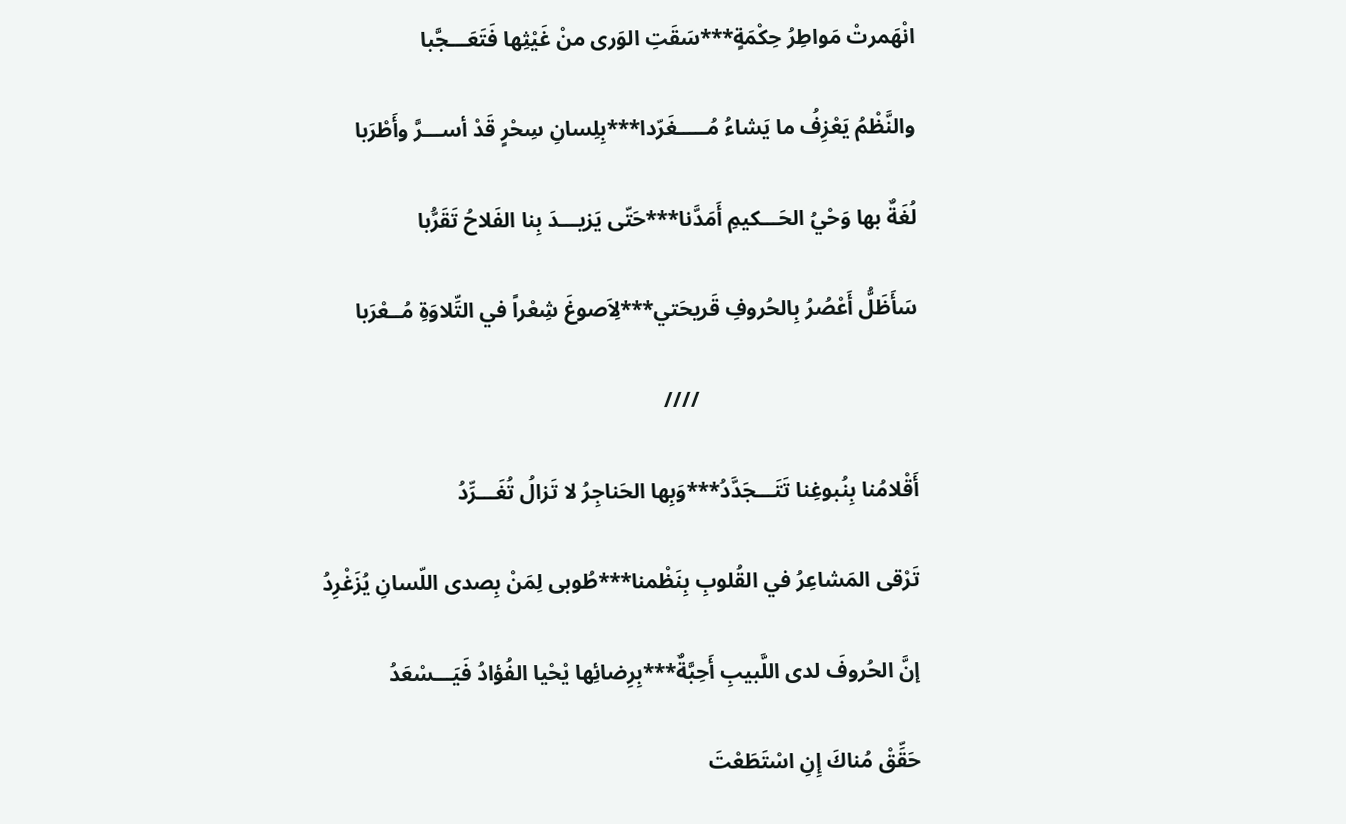انْهَمرتْ مَواطِرُ حِكْمَةٍ***سَقَتِ الوَرى منْ غَيْثِها فَتَعَـــجَّبا

والنَّظْمُ يَعْزِفُ ما يَشاءُ مُـــــغَرّدا***بِلِسانِ سِحْرٍ قَدْ أســـرَّ وأَطْرَبا

لُغَةٌ بها وَحْيُ الحَـــكيمِ أَمَدَّنا***حَتّى يَزيـــدَ بِنا الفَلاحُ تَقَرُّبا

سَأَظَلُّ أَعْصُرُ بِالحُروفِ قَريحَتي***لِاَصوغَ شِعْراً في التِّلاوَةِ مُــعْرَبا

                                        ////

أَقْلامُنا بِنُبوغِنا تَتَـــجَدَّدُ***وَبِها الحَناجِرُ لا تَزالُ تُغَـــرِّدُ

تَرْقى المَشاعِرُ في القُلوبِ بِنَظْمنا***طُوبى لِمَنْ بِصدى اللّسانِ يُزَغْرِدُ

إنَّ الحُروفَ لدى اللَّبيبِ أَحِبَّةٌ***بِرِضائِها يْحْيا الفُؤادُ فَيَـــسْعَدُ

حَقِّقْ مُناكَ إِنِ اسْتَطَعْتَ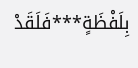بِلَفْظَةٍ***فَلَقَدْ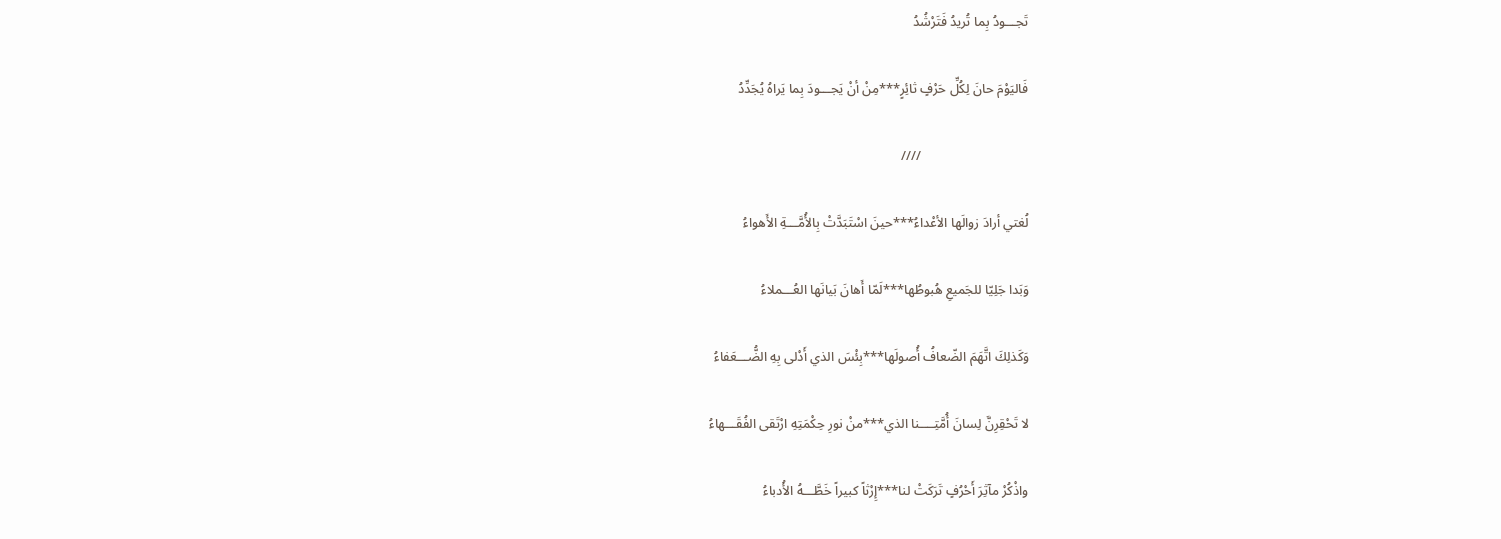تَجـــودُ بِما تُريدُ فَتَرْشُدُ

فَاليَوْمَ حانَ لِكُلِّ حَرْفٍ ثائِرٍ***مِنْ أنْ يَجـــودَ بِما يَراهُ يُجَدِّدُ

                                ////

لُغتي أرادَ زوالَها الأعْداءُ***حينَ اسْتَبَدَّتْ بِالأُمَّـــةِ الأَهواءُ

وَبَدا جَلِيّا للجَميعِ هُبوطُها***لَمّا أَهانَ بَيانَها العُـــملاءُ

وَكَذلِكَ اتَّهَمَ الضّعافُ أُصولَها***بِئْسَ الذي أَدْلى بِهِ الضُّـــعَفاءُ

لا تَحْقِرِنَّ لِسانَ أُمَّتِــــنا الذي***منْ نورِ حِكْمَتِهِ ارْتَقى الفُقَـــهاءُ

واذْكُرْ مآثِرَ أَحْرُفٍ تَرَكَتْ لنا***إِرْثاً كبيراً خَطَّـــهُ الأُدباءُ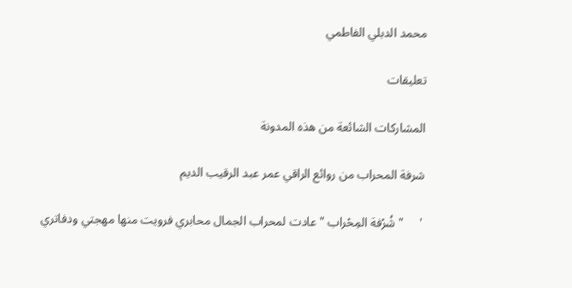محمد الدبلي الفاطمي

تعليقات

المشاركات الشائعة من هذه المدونة

شرفة المحراب من روائع الراقي عمر عبد الرقيب الديم

 '     " شُرْفة المِحْراب " عادت لمحراب الجمال محابري فرويت منها مهجتي ودفاتري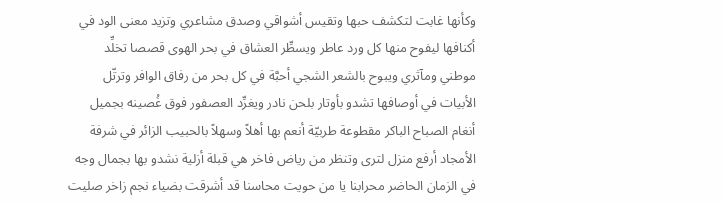وكأنها غابت لتكشف حبها وتقيس أشواقي وصدق مشاعري وتزيد معنى الود في أكنافها ليفوح منها كل ورد عاطر ويسطِّر العشاق في بحر الهوى قصصا تخلِّد موطني ومآثري ويبوح بالشعر الشجي أحبَّة في كل بحر من رفاق الوافر وترتّل الأبيات في أوصافها تشدو بأوتار بلحن نادر ويغرِّد العصفور فوق غُصينه بجميل أنغام الصباح الباكر مقطوعة طربيّة أنعم بها أهلاً وسهلاً بالحبيب الزائر في شرفة الأمجاد أرفع منزل لترى وتنظر من رياض فاخر هي قبلة أزلية نشدو بها بجمال وجه في الزمان الحاضر محرابنا يا من حويت محاسنا قد أشرقت بضياء نجم زاخر صليت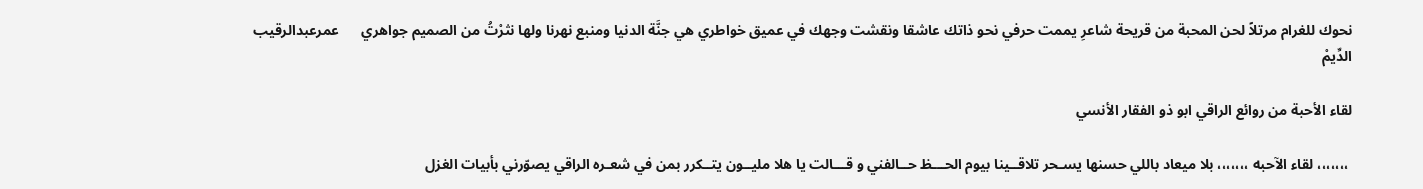نحوك للغرام مرتلاً لحن المحبة من قريحة شاعرِ يممت حرفي نحو ذاتك عاشقا ونقشت وجهك في عميق خواطري هي جنَّة الدنيا ومنبع نهرنا ولها نثرْتُ من الصميم جواهري      عمرعبدالرقيب الدِّيمْ

لقاء الأحبة من روائع الراقي ابو ذو الفقار الأنسي

 ،،،،،،، لقاء الآحبه ،،،،،،، بلا ميعاد باللي حسنها يسـحر تلاقــينا بيوم الحـــظ حــالفني و قـــالت يا هلا مليــون يتــكرر بمن في شعـره الراقي يصوّرني بأبيات الغزل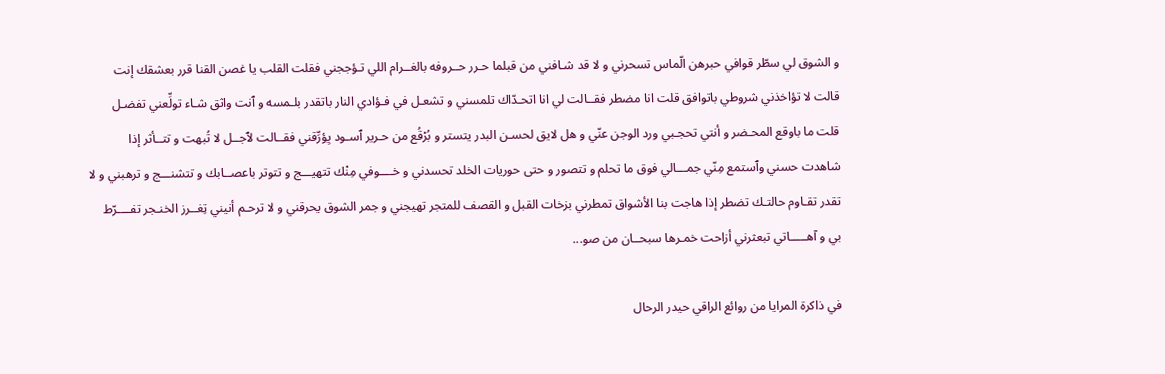و الشوق لي سطّر قوافي حبرهن الّماس تسحرني و لا قد شـافني من قبلما حـرر حــروفه بالغــرام اللي تـؤججني فقلت القلب يا غصن القنا قرر بعشقك إنت قالت لا تؤاخذني شروطي باتوافق قلت انا مضطر فقــالت لي انا اتحـدّاك تلمسني و تشعـل في فـؤادي النار باتقدر بلـمسه و ٱنت واثق شـاء تولِّعني تفضـل قلت ما باوقع المحـضر و أنتي تحجـبي ورد الوجن عنّي و هل لايق لحسـن البدر يتستر و بُرْقُع من حـرير ٱسـود يِؤرِّقني فقــالت لٱجــل لا تُبهت و تتــأثر إذا شاهدت حسني وٱستمع مِنّي جمـــالي فوق ما تحلم و تتصور و حتى حوريات الخلد تحسدني و خــــوفي مِنْك تتهيـــج و تتوتر باعصــابك و تتشنـــج و ترهبني و لا تقدر تقـاوم حالتـك تضطر إذا هاجت بنا الأشواق تمطرني بزخات القبل و القصف للمتجر تهيجني و جمر الشوق يحرقني و لا ترحـم أنيني تِغــرز الخنـجر تفــــرّط بي و آهـــــاتي تبعثرني أزاحت خمـرها سبحــان من صو...

في ذاكرة المرايا من روائع الراقي حيدر الرحال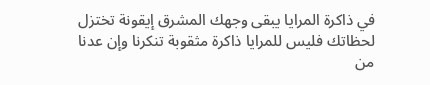في ذاكرة المرايا يبقى وجهك المشرق إيقونة تختزل لحظاتك فليس للمرايا ذاكرة مثقوبة تنكرنا وإن عدنا من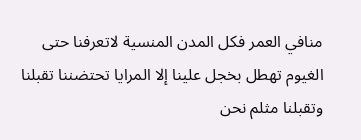منافي العمر فكل المدن المنسية لاتعرفنا حتى الغيوم تهطل بخجل علينا إلا المرايا تحتضننا تقبلنا وتقبلنا مثلم نحن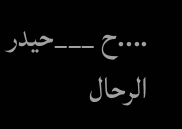....ح ___حيدر الرحال